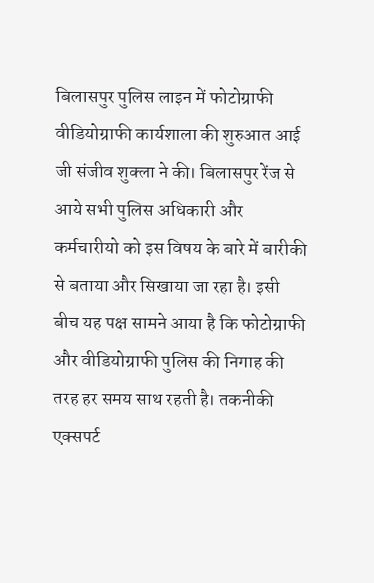बिलासपुर पुलिस लाइन में फोटोग्राफी वीडियोग्राफी कार्यशाला की शुरुआत आई जी संजीव शुक्ला ने की। बिलासपुर रेंज से आये सभी पुलिस अधिकारी और कर्मचारीयो को इस विषय के बारे में बारीकी से बताया और सिखाया जा रहा है। इसी बीच यह पक्ष सामने आया है कि फोटोग्राफी और वीडियोग्राफी पुलिस की निगाह की तरह हर समय साथ रहती है। तकनीकी एक्सपर्ट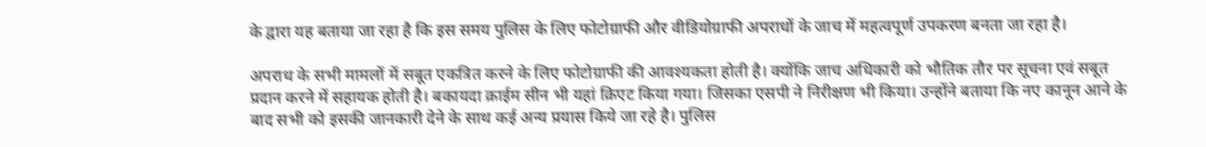के द्वारा यह बताया जा रहा है कि इस समय पुलिस के लिए फोटोग्राफी और वीडियोग्राफी अपराधों के जाच में महत्वपूर्ण उपकरण बनता जा रहा है।

अपराध के सभी मामलों में सबूत एकत्रित करने के लिए फोटोग्राफी की आवश्यकता होती है। क्योंकि जाच अधिकारी को भौतिक तौर पर सूचना एवं सबूत प्रदान करने में सहायक होती है। बकायदा क्राईम सीन भी यहां क्रिएट किया गया। जिसका एसपी ने निरीक्षण भी किया। उन्होंने बताया कि नए कानून आने के बाद सभी को इसकी जानकारी देने के साथ कई अन्य प्रयास किये जा रहे है। पुलिस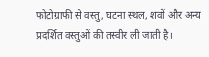फोटोग्राफी से वस्तु, घटना स्थल, शवों और अन्य प्रदर्शित वस्तुओं की तस्वीर ली जाती है।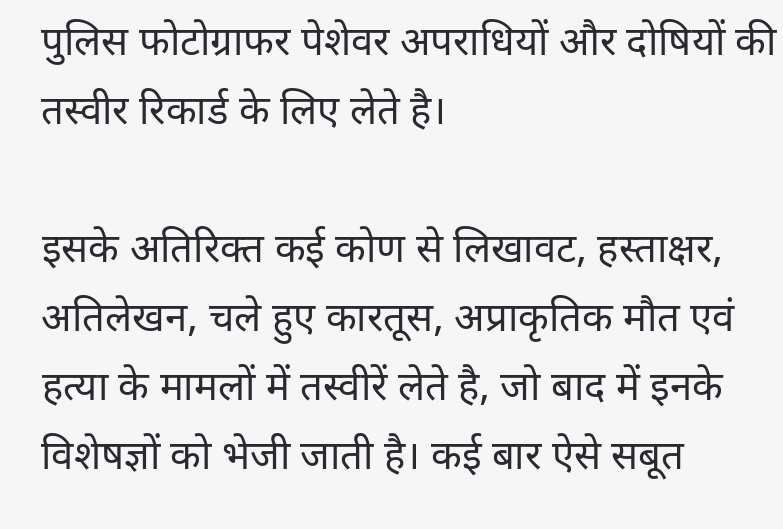पुलिस फोटोग्राफर पेशेवर अपराधियों और दोषियों की तस्वीर रिकार्ड के लिए लेते है।

इसके अतिरिक्त कई कोण से लिखावट, हस्ताक्षर, अतिलेखन, चले हुए कारतूस, अप्राकृतिक मौत एवं हत्या के मामलों में तस्वीरें लेते है, जो बाद में इनके विशेषज्ञों को भेजी जाती है। कई बार ऐसे सबूत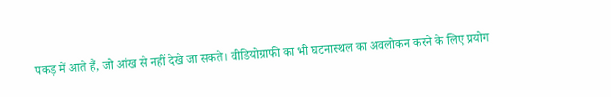पकड़ में आते हैं, जो आंख से नहीं देखे जा सकते। वीडियोग्राफी का भी घटनास्थल का अवलोकन करने के लिए प्रयोग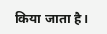किया जाता है।